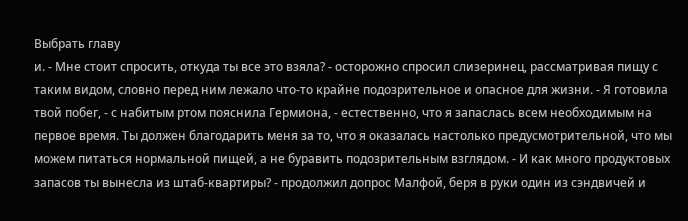Выбрать главу
и. - Мне стоит спросить, откуда ты все это взяла? - осторожно спросил слизеринец, рассматривая пищу с таким видом, словно перед ним лежало что-то крайне подозрительное и опасное для жизни. - Я готовила твой побег, - с набитым ртом пояснила Гермиона, - естественно, что я запаслась всем необходимым на первое время. Ты должен благодарить меня за то, что я оказалась настолько предусмотрительной, что мы можем питаться нормальной пищей, а не буравить подозрительным взглядом. - И как много продуктовых запасов ты вынесла из штаб-квартиры? - продолжил допрос Малфой, беря в руки один из сэндвичей и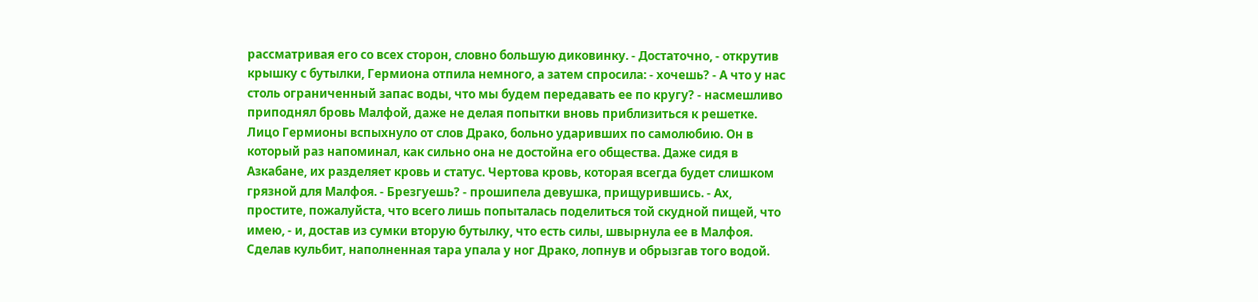рассматривая его со всех сторон, словно большую диковинку. - Достаточно, - открутив крышку с бутылки, Гермиона отпила немного, а затем спросила: - хочешь? - А что у нас столь ограниченный запас воды, что мы будем передавать ее по кругу? - насмешливо приподнял бровь Малфой, даже не делая попытки вновь приблизиться к решетке. Лицо Гермионы вспыхнуло от слов Драко, больно ударивших по самолюбию. Он в который раз напоминал, как сильно она не достойна его общества. Даже сидя в Азкабане, их разделяет кровь и статус. Чертова кровь, которая всегда будет слишком грязной для Малфоя. - Брезгуешь? - прошипела девушка, прищурившись. - Ах, простите, пожалуйста, что всего лишь попыталась поделиться той скудной пищей, что имею, - и, достав из сумки вторую бутылку, что есть силы, швырнула ее в Малфоя. Сделав кульбит, наполненная тара упала у ног Драко, лопнув и обрызгав того водой.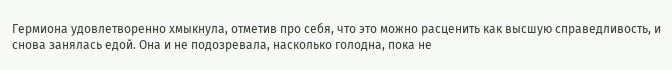Гермиона удовлетворенно хмыкнула, отметив про себя, что это можно расценить как высшую справедливость, и снова занялась едой. Она и не подозревала, насколько голодна, пока не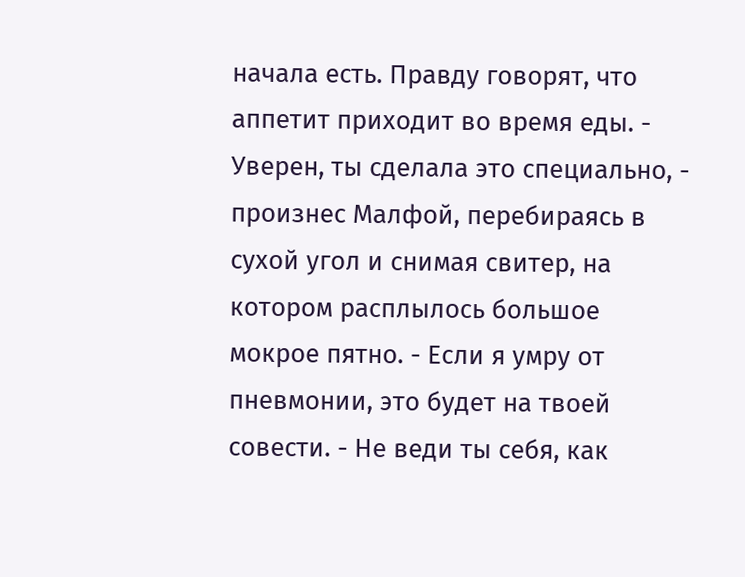начала есть. Правду говорят, что аппетит приходит во время еды. - Уверен, ты сделала это специально, - произнес Малфой, перебираясь в сухой угол и снимая свитер, на котором расплылось большое мокрое пятно. - Если я умру от пневмонии, это будет на твоей совести. - Не веди ты себя, как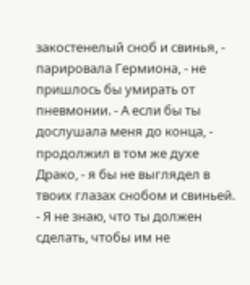закостенелый сноб и свинья, - парировала Гермиона, - не пришлось бы умирать от пневмонии. - А если бы ты дослушала меня до конца, - продолжил в том же духе Драко, - я бы не выглядел в твоих глазах снобом и свиньей. - Я не знаю, что ты должен сделать, чтобы им не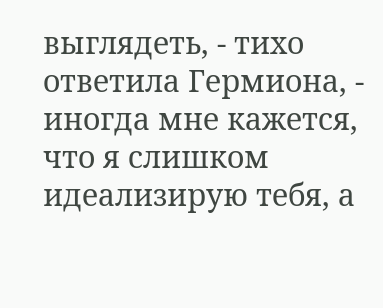выглядеть, - тихо ответила Гермиона, - иногда мне кажется, что я слишком идеализирую тебя, а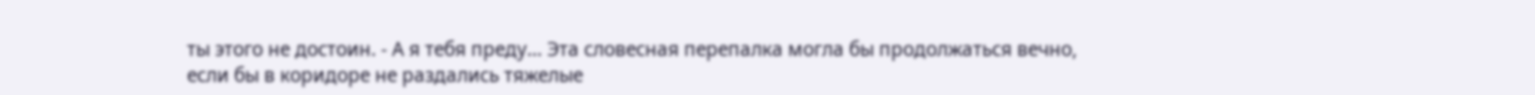ты этого не достоин. - А я тебя преду... Эта словесная перепалка могла бы продолжаться вечно, если бы в коридоре не раздались тяжелые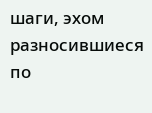шаги, эхом разносившиеся по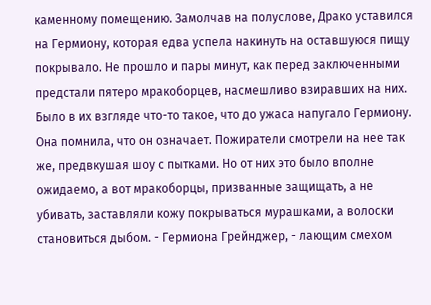каменному помещению. Замолчав на полуслове, Драко уставился на Гермиону, которая едва успела накинуть на оставшуюся пищу покрывало. Не прошло и пары минут, как перед заключенными предстали пятеро мракоборцев, насмешливо взиравших на них. Было в их взгляде что-то такое, что до ужаса напугало Гермиону. Она помнила, что он означает. Пожиратели смотрели на нее так же, предвкушая шоу с пытками. Но от них это было вполне ожидаемо, а вот мракоборцы, призванные защищать, а не убивать, заставляли кожу покрываться мурашками, а волоски становиться дыбом. - Гермиона Грейнджер, - лающим смехом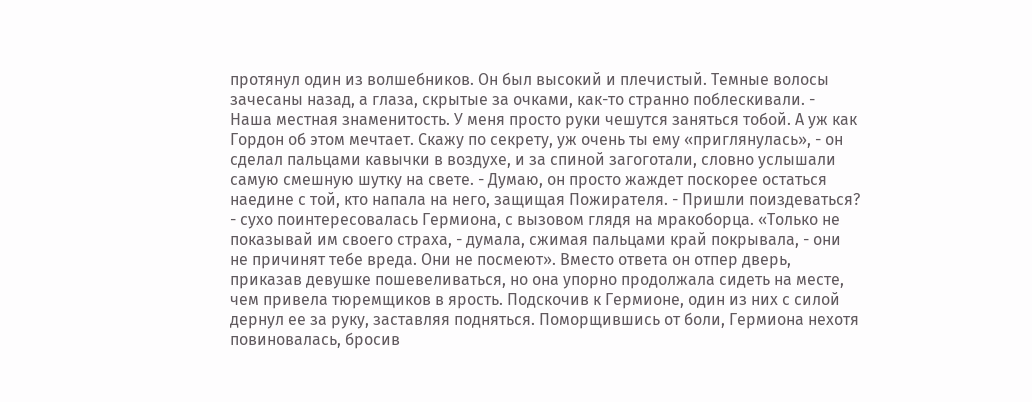протянул один из волшебников. Он был высокий и плечистый. Темные волосы зачесаны назад, а глаза, скрытые за очками, как-то странно поблескивали. - Наша местная знаменитость. У меня просто руки чешутся заняться тобой. А уж как Гордон об этом мечтает. Скажу по секрету, уж очень ты ему «приглянулась», - он сделал пальцами кавычки в воздухе, и за спиной загоготали, словно услышали самую смешную шутку на свете. - Думаю, он просто жаждет поскорее остаться наедине с той, кто напала на него, защищая Пожирателя. - Пришли поиздеваться? - сухо поинтересовалась Гермиона, с вызовом глядя на мракоборца. «Только не показывай им своего страха, - думала, сжимая пальцами край покрывала, - они не причинят тебе вреда. Они не посмеют». Вместо ответа он отпер дверь, приказав девушке пошевеливаться, но она упорно продолжала сидеть на месте, чем привела тюремщиков в ярость. Подскочив к Гермионе, один из них с силой дернул ее за руку, заставляя подняться. Поморщившись от боли, Гермиона нехотя повиновалась, бросив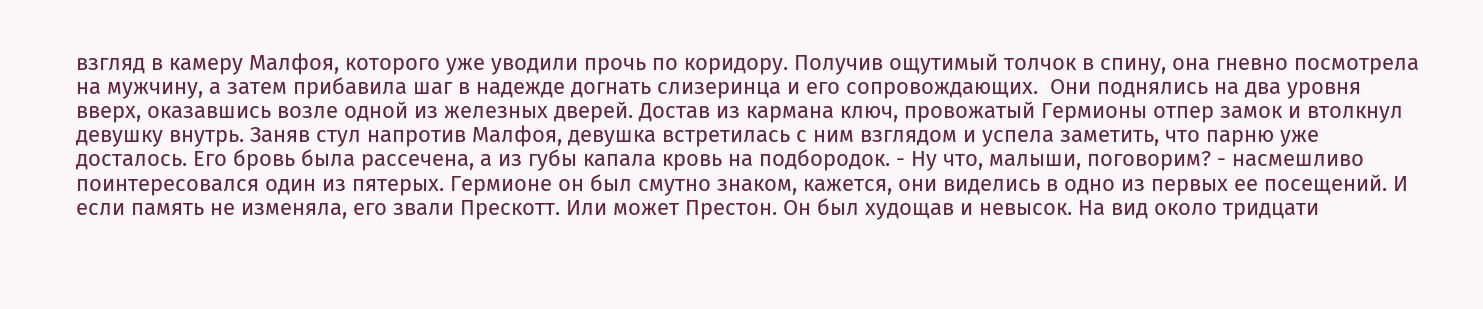взгляд в камеру Малфоя, которого уже уводили прочь по коридору. Получив ощутимый толчок в спину, она гневно посмотрела на мужчину, а затем прибавила шаг в надежде догнать слизеринца и его сопровождающих.  Они поднялись на два уровня вверх, оказавшись возле одной из железных дверей. Достав из кармана ключ, провожатый Гермионы отпер замок и втолкнул девушку внутрь. Заняв стул напротив Малфоя, девушка встретилась с ним взглядом и успела заметить, что парню уже досталось. Его бровь была рассечена, а из губы капала кровь на подбородок. - Ну что, малыши, поговорим? - насмешливо поинтересовался один из пятерых. Гермионе он был смутно знаком, кажется, они виделись в одно из первых ее посещений. И если память не изменяла, его звали Прескотт. Или может Престон. Он был худощав и невысок. На вид около тридцати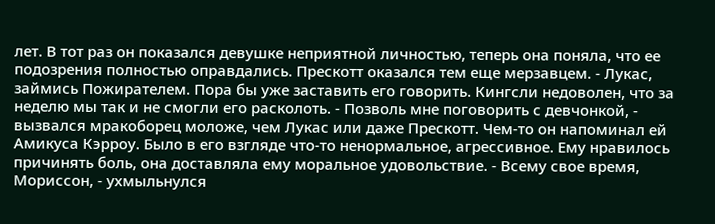лет. В тот раз он показался девушке неприятной личностью, теперь она поняла, что ее подозрения полностью оправдались. Прескотт оказался тем еще мерзавцем. - Лукас, займись Пожирателем. Пора бы уже заставить его говорить. Кингсли недоволен, что за неделю мы так и не смогли его расколоть. - Позволь мне поговорить с девчонкой, - вызвался мракоборец моложе, чем Лукас или даже Прескотт. Чем-то он напоминал ей Амикуса Кэрроу. Было в его взгляде что-то ненормальное, агрессивное. Ему нравилось причинять боль, она доставляла ему моральное удовольствие. - Всему свое время, Мориссон, - ухмыльнулся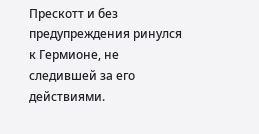Прескотт и без предупреждения ринулся к Гермионе, не следившей за его действиями.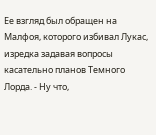Ее взгляд был обращен на Малфоя, которого избивал Лукас, изредка задавая вопросы касательно планов Темного Лорда. - Ну что,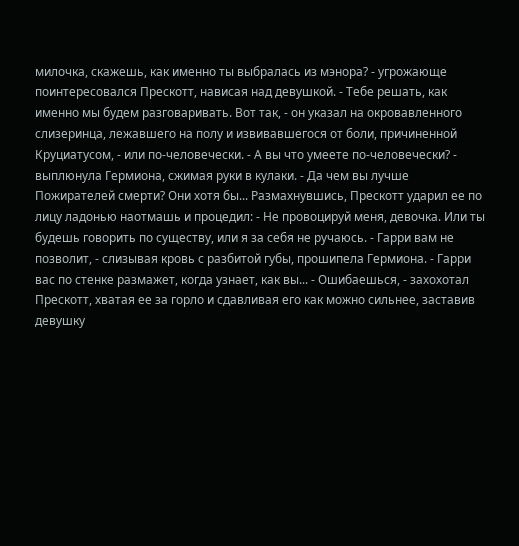милочка, скажешь, как именно ты выбралась из мэнора? - угрожающе поинтересовался Прескотт, нависая над девушкой. - Тебе решать, как именно мы будем разговаривать. Вот так, - он указал на окровавленного слизеринца, лежавшего на полу и извивавшегося от боли, причиненной Круциатусом, - или по-человечески. - А вы что умеете по-человечески? - выплюнула Гермиона, сжимая руки в кулаки. - Да чем вы лучше Пожирателей смерти? Они хотя бы... Размахнувшись, Прескотт ударил ее по лицу ладонью наотмашь и процедил: - Не провоцируй меня, девочка. Или ты будешь говорить по существу, или я за себя не ручаюсь. - Гарри вам не позволит, - слизывая кровь с разбитой губы, прошипела Гермиона. - Гарри вас по стенке размажет, когда узнает, как вы... - Ошибаешься, - захохотал Прескотт, хватая ее за горло и сдавливая его как можно сильнее, заставив девушку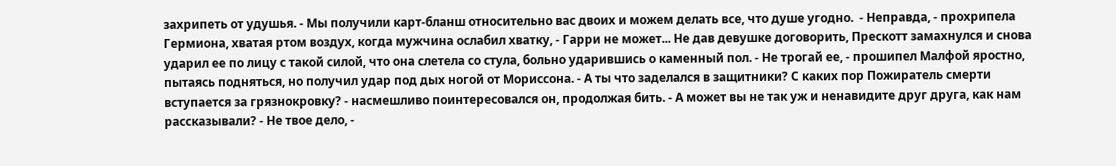захрипеть от удушья. - Мы получили карт-бланш относительно вас двоих и можем делать все, что душе угодно.  - Неправда, - прохрипела Гермиона, хватая ртом воздух, когда мужчина ослабил хватку, - Гарри не может... Не дав девушке договорить, Прескотт замахнулся и снова ударил ее по лицу с такой силой, что она слетела со стула, больно ударившись о каменный пол. - Не трогай ее, - прошипел Малфой яростно, пытаясь подняться, но получил удар под дых ногой от Мориссона. - А ты что заделался в защитники? С каких пор Пожиратель смерти вступается за грязнокровку? - насмешливо поинтересовался он, продолжая бить. - А может вы не так уж и ненавидите друг друга, как нам рассказывали? - Не твое дело, -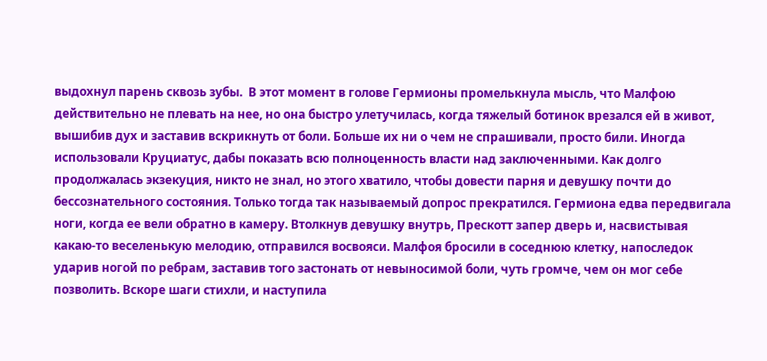выдохнул парень сквозь зубы.  В этот момент в голове Гермионы промелькнула мысль, что Малфою действительно не плевать на нее, но она быстро улетучилась, когда тяжелый ботинок врезался ей в живот, вышибив дух и заставив вскрикнуть от боли. Больше их ни о чем не спрашивали, просто били. Иногда использовали Круциатус, дабы показать всю полноценность власти над заключенными. Как долго продолжалась экзекуция, никто не знал, но этого хватило, чтобы довести парня и девушку почти до бессознательного состояния. Только тогда так называемый допрос прекратился. Гермиона едва передвигала ноги, когда ее вели обратно в камеру. Втолкнув девушку внутрь, Прескотт запер дверь и, насвистывая какаю-то веселенькую мелодию, отправился восвояси. Малфоя бросили в соседнюю клетку, напоследок ударив ногой по ребрам, заставив того застонать от невыносимой боли, чуть громче, чем он мог себе позволить. Вскоре шаги стихли, и наступила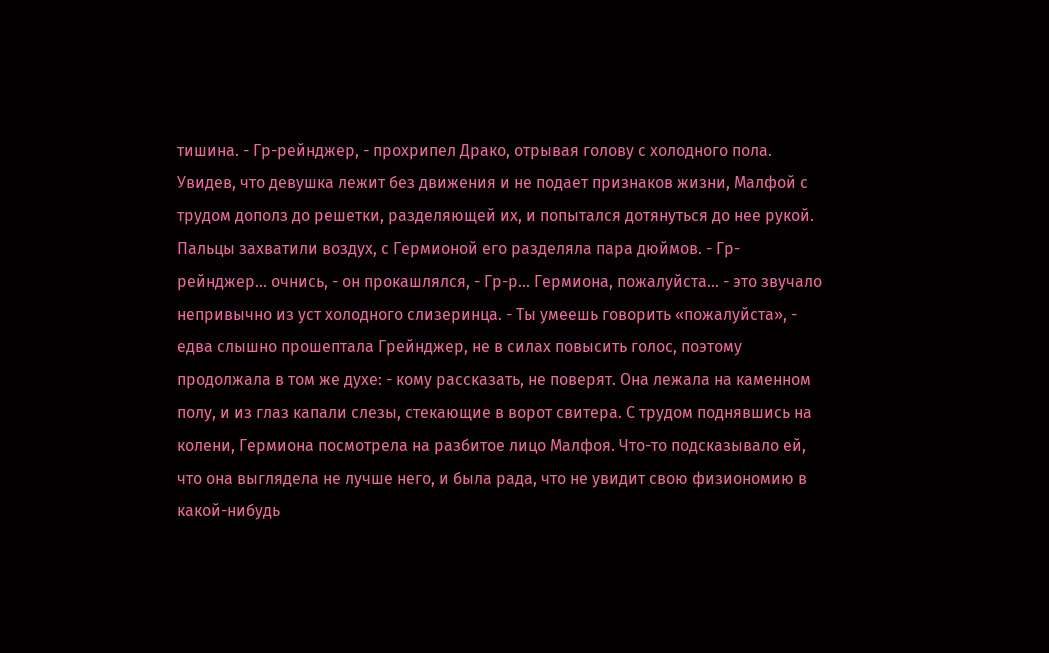тишина. - Гр-рейнджер, - прохрипел Драко, отрывая голову с холодного пола. Увидев, что девушка лежит без движения и не подает признаков жизни, Малфой с трудом дополз до решетки, разделяющей их, и попытался дотянуться до нее рукой. Пальцы захватили воздух, с Гермионой его разделяла пара дюймов. - Гр-рейнджер... очнись, - он прокашлялся, - Гр-р... Гермиона, пожалуйста... - это звучало непривычно из уст холодного слизеринца. - Ты умеешь говорить «пожалуйста», - едва слышно прошептала Грейнджер, не в силах повысить голос, поэтому продолжала в том же духе: - кому рассказать, не поверят. Она лежала на каменном полу, и из глаз капали слезы, стекающие в ворот свитера. С трудом поднявшись на колени, Гермиона посмотрела на разбитое лицо Малфоя. Что-то подсказывало ей, что она выглядела не лучше него, и была рада, что не увидит свою физиономию в какой-нибудь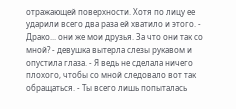отражающей поверхности. Хотя по лицу ее ударили всего два раза ей хватило и этого. - Драко... они же мои друзья. За что они так со мной? - девушка вытерла слезы рукавом и опустила глаза. - Я ведь не сделала ничего плохого, чтобы со мной следовало вот так обращаться. - Ты всего лишь попыталась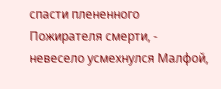спасти плененного Пожирателя смерти, - невесело усмехнулся Малфой,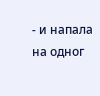- и напала на одног